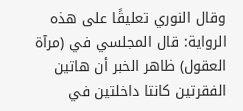وقال النوري تعليقًا على هذه الرواية: قال المجلسي في (مرآة العقول) ظاهر الخبر أن هاتين الفقرتين كانتا داخلتين في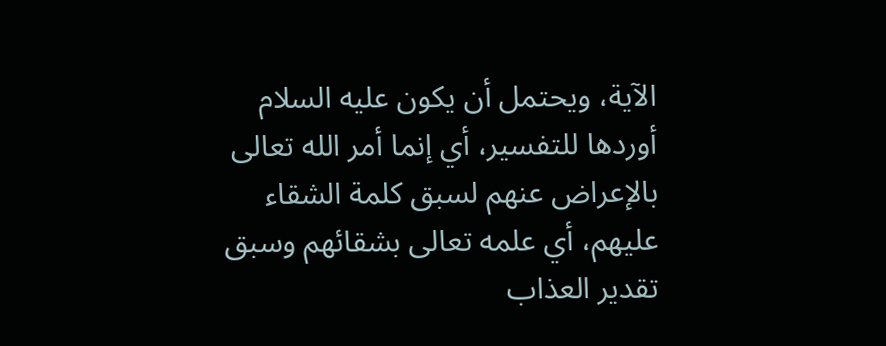الآية، ويحتمل أن يكون عليه السلام أوردها للتفسير، أي إنما أمر الله تعالى بالإعراض عنهم لسبق كلمة الشقاء عليهم، أي علمه تعالى بشقائهم وسبق تقدير العذاب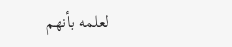لعلمه بأنهم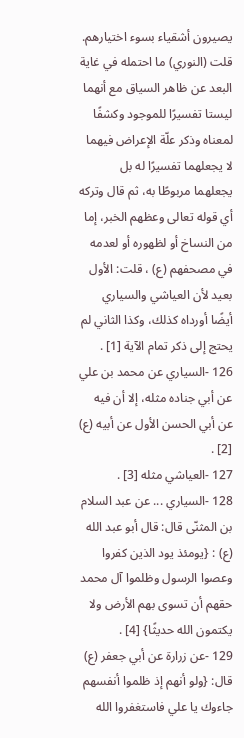يصيرون أشقياء بسوء اختيارهم. قلت (النوري) ما احتمله في غاية البعد عن ظاهر السياق مع أنهما ليستا تفسيرًا للموجود وكشفًا لمعناه وذكر علّة الإعراض فيهما لا يجعلهما تفسيرًا له بل يجعلهما مربوطًا به، ثم قال وتركه أي قوله تعالى وعظهم الخبر، إما من النساخ أو لظهوره أو لعدمه في مصحفهم (ع) ، قلت: الأول بعيد لأن العياشي والسياري أيضًا أورداه كذلك، وكذا الثاني لم يحتج إلى ذكر تمام الآية [1] .
126 -السياري عن محمد بن علي عن أبي جناده مثله، إلا أن فيه عن أبي الحسن الأول عن أبيه (ع) [2] .
127 -العياشي مثله [3] .
128 -السياري ... عن عبد السلام بن المثنّى قال: قال أبو عبد الله (ع) : {يومئذ يود الذين كفروا وعصوا الرسول وظلموا آل محمد حقهم أن تسوى بهم الأرض ولا يكتمون الله حديثًا} [4] .
129 -عن زرارة عن أبي جعفر (ع) قال: {ولو أنهم إذ ظلموا أنفسهم جاءوك يا علي فاستغفروا الله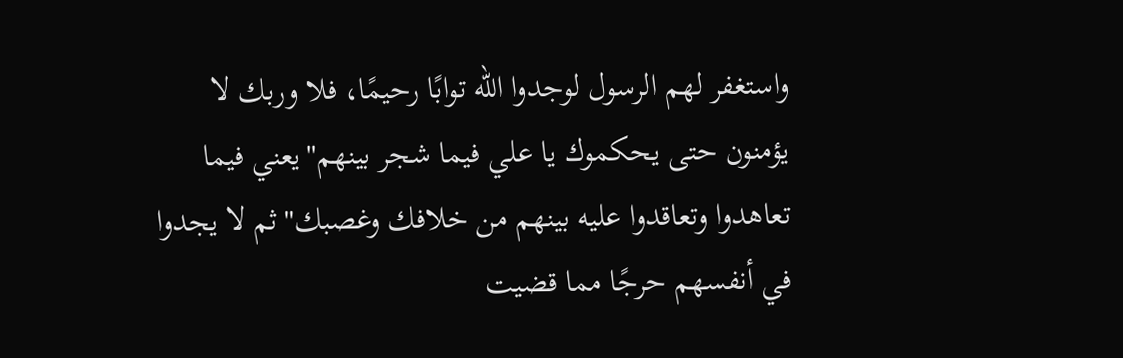واستغفر لهم الرسول لوجدوا الله توابًا رحيمًا، فلا وربك لا يؤمنون حتى يحكموك يا علي فيما شجر بينهم"يعني فيما تعاهدوا وتعاقدوا عليه بينهم من خلافك وغصبك"ثم لا يجدوا في أنفسهم حرجًا مما قضيت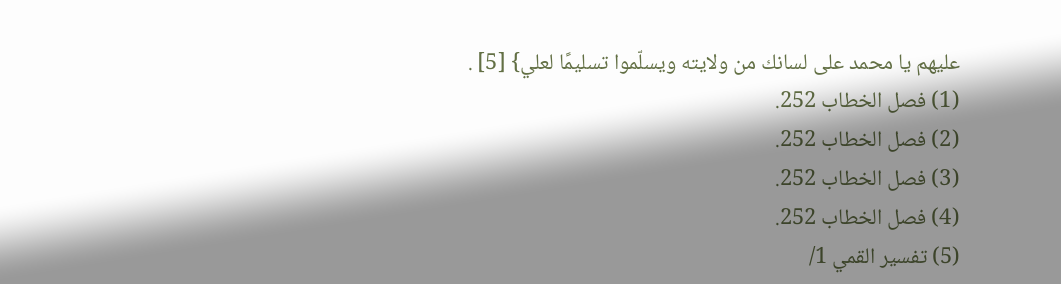عليهم يا محمد على لسانك من ولايته ويسلّموا تسليمًا لعلي} [5] .
(1) فصل الخطاب 252.
(2) فصل الخطاب 252.
(3) فصل الخطاب 252.
(4) فصل الخطاب 252.
(5) تفسير القمي 1/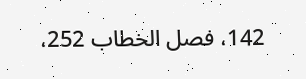142، فصل الخطاب 252،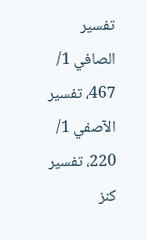تفسير الصافي 1/ 467، تفسير الآصفي 1/ 220، تفسير كنز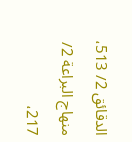الدقائق 2/ 513، منهاج البراعة 2/ 217،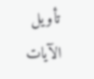تأويل الآيات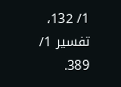1/ 132، تفسير 1/ 389.